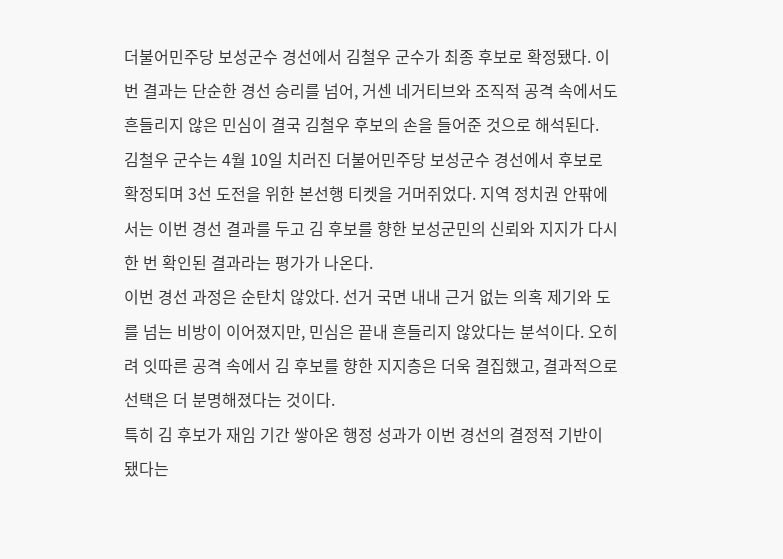더불어민주당 보성군수 경선에서 김철우 군수가 최종 후보로 확정됐다. 이번 결과는 단순한 경선 승리를 넘어, 거센 네거티브와 조직적 공격 속에서도 흔들리지 않은 민심이 결국 김철우 후보의 손을 들어준 것으로 해석된다.
김철우 군수는 4월 10일 치러진 더불어민주당 보성군수 경선에서 후보로 확정되며 3선 도전을 위한 본선행 티켓을 거머쥐었다. 지역 정치권 안팎에서는 이번 경선 결과를 두고 김 후보를 향한 보성군민의 신뢰와 지지가 다시 한 번 확인된 결과라는 평가가 나온다.
이번 경선 과정은 순탄치 않았다. 선거 국면 내내 근거 없는 의혹 제기와 도를 넘는 비방이 이어졌지만, 민심은 끝내 흔들리지 않았다는 분석이다. 오히려 잇따른 공격 속에서 김 후보를 향한 지지층은 더욱 결집했고, 결과적으로 선택은 더 분명해졌다는 것이다.
특히 김 후보가 재임 기간 쌓아온 행정 성과가 이번 경선의 결정적 기반이 됐다는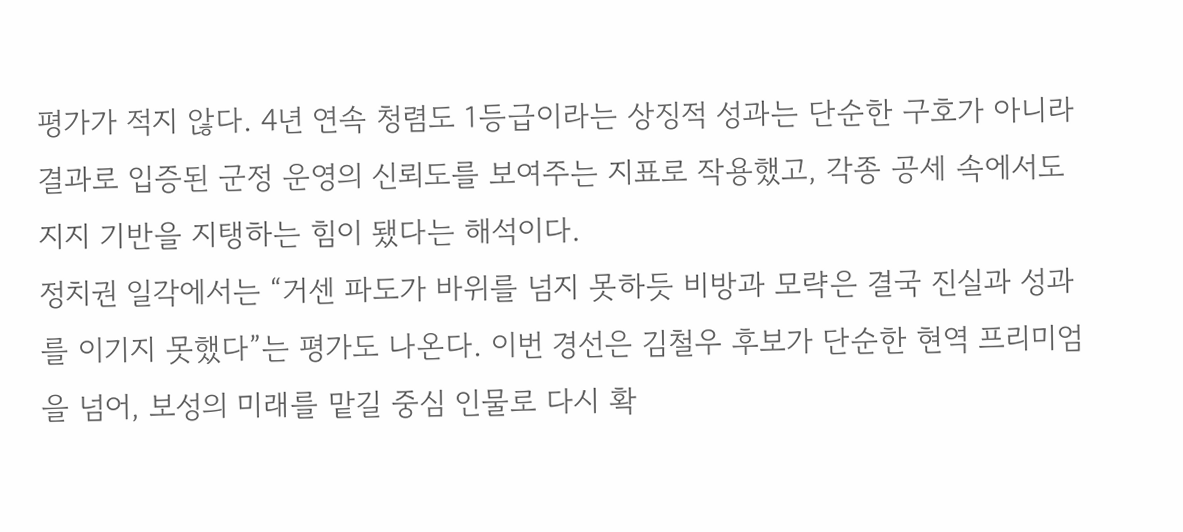평가가 적지 않다. 4년 연속 청렴도 1등급이라는 상징적 성과는 단순한 구호가 아니라 결과로 입증된 군정 운영의 신뢰도를 보여주는 지표로 작용했고, 각종 공세 속에서도 지지 기반을 지탱하는 힘이 됐다는 해석이다.
정치권 일각에서는 “거센 파도가 바위를 넘지 못하듯 비방과 모략은 결국 진실과 성과를 이기지 못했다”는 평가도 나온다. 이번 경선은 김철우 후보가 단순한 현역 프리미엄을 넘어, 보성의 미래를 맡길 중심 인물로 다시 확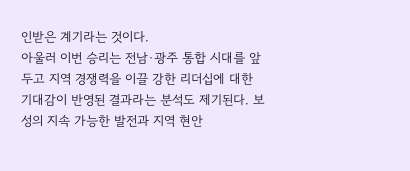인받은 계기라는 것이다.
아울러 이번 승리는 전남·광주 통합 시대를 앞두고 지역 경쟁력을 이끌 강한 리더십에 대한 기대감이 반영된 결과라는 분석도 제기된다. 보성의 지속 가능한 발전과 지역 현안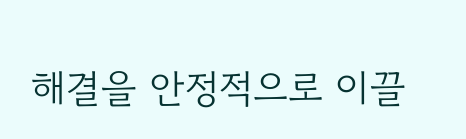해결을 안정적으로 이끌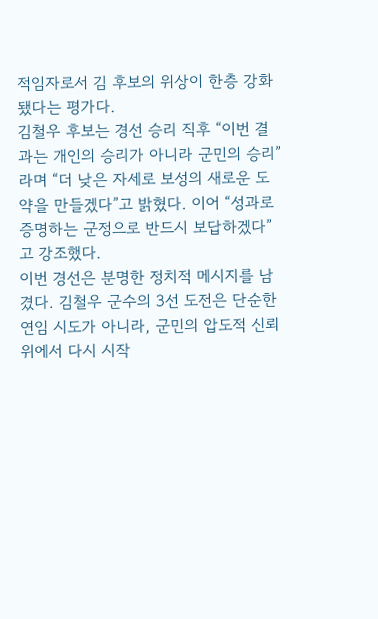적임자로서 김 후보의 위상이 한층 강화됐다는 평가다.
김철우 후보는 경선 승리 직후 “이번 결과는 개인의 승리가 아니라 군민의 승리”라며 “더 낮은 자세로 보성의 새로운 도약을 만들겠다”고 밝혔다. 이어 “성과로 증명하는 군정으로 반드시 보답하겠다”고 강조했다.
이번 경선은 분명한 정치적 메시지를 남겼다. 김철우 군수의 3선 도전은 단순한 연임 시도가 아니라, 군민의 압도적 신뢰 위에서 다시 시작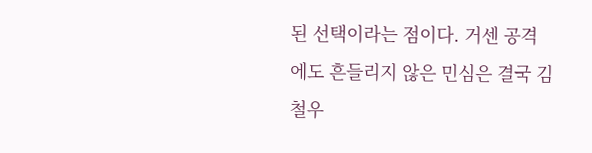된 선택이라는 점이다. 거센 공격에도 흔들리지 않은 민심은 결국 김철우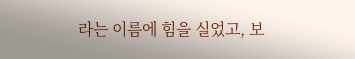라는 이름에 힘을 실었고, 보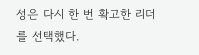성은 다시 한 번 확고한 리더를 선택했다.